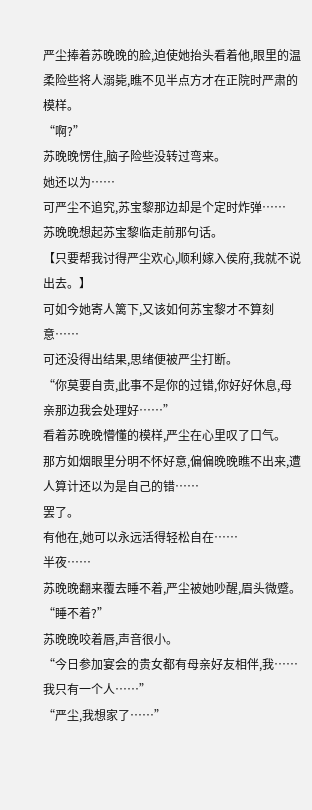严尘捧着苏晚晚的脸,迫使她抬头看着他,眼里的温柔险些将人溺毙,瞧不见半点方才在正院时严肃的模样。
“啊?”
苏晚晚愣住,脑子险些没转过弯来。
她还以为……
可严尘不追究,苏宝黎那边却是个定时炸弹……
苏晚晚想起苏宝黎临走前那句话。
【只要帮我讨得严尘欢心,顺利嫁入侯府,我就不说出去。】
可如今她寄人篱下,又该如何苏宝黎才不算刻意……
可还没得出结果,思绪便被严尘打断。
“你莫要自责,此事不是你的过错,你好好休息,母亲那边我会处理好……”
看着苏晚晚懵懂的模样,严尘在心里叹了口气。
那方如烟眼里分明不怀好意,偏偏晚晚瞧不出来,遭人算计还以为是自己的错……
罢了。
有他在,她可以永远活得轻松自在……
半夜……
苏晚晚翻来覆去睡不着,严尘被她吵醒,眉头微蹙。
“睡不着?”
苏晚晚咬着唇,声音很小。
“今日参加宴会的贵女都有母亲好友相伴,我……我只有一个人……”
“严尘,我想家了……”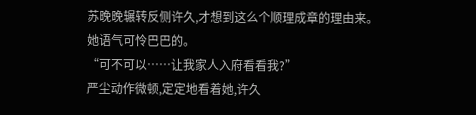苏晚晚辗转反侧许久,才想到这么个顺理成章的理由来。
她语气可怜巴巴的。
“可不可以……让我家人入府看看我?”
严尘动作微顿,定定地看着她,许久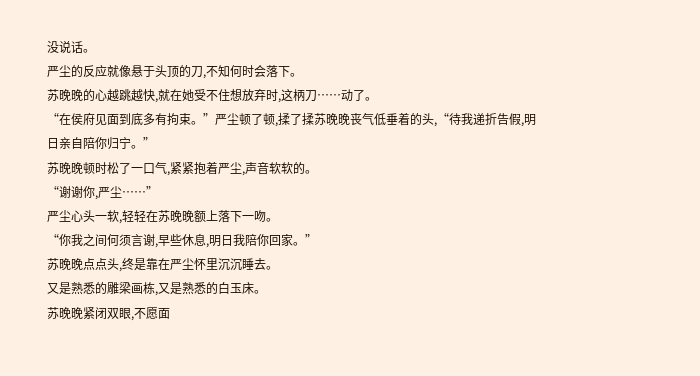没说话。
严尘的反应就像悬于头顶的刀,不知何时会落下。
苏晚晚的心越跳越快,就在她受不住想放弃时,这柄刀……动了。
“在侯府见面到底多有拘束。”严尘顿了顿,揉了揉苏晚晚丧气低垂着的头,“待我递折告假,明日亲自陪你归宁。”
苏晚晚顿时松了一口气,紧紧抱着严尘,声音软软的。
“谢谢你,严尘……”
严尘心头一软,轻轻在苏晚晚额上落下一吻。
“你我之间何须言谢,早些休息,明日我陪你回家。”
苏晚晚点点头,终是靠在严尘怀里沉沉睡去。
又是熟悉的雕梁画栋,又是熟悉的白玉床。
苏晚晚紧闭双眼,不愿面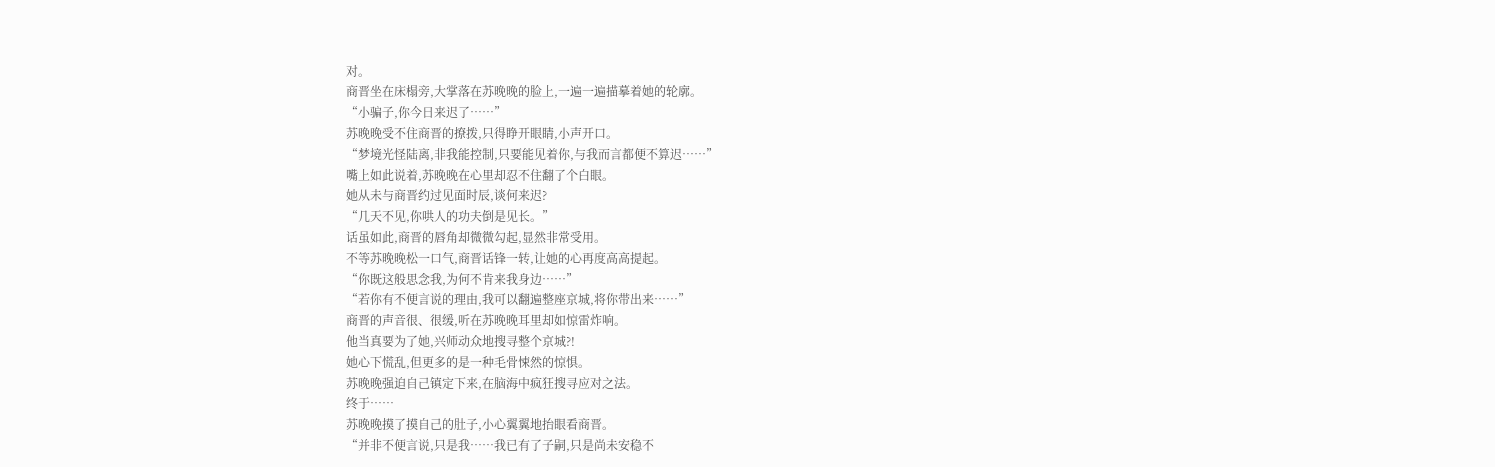对。
商晋坐在床榻旁,大掌落在苏晚晚的脸上,一遍一遍描摹着她的轮廓。
“小骗子,你今日来迟了……”
苏晚晚受不住商晋的撩拨,只得睁开眼睛,小声开口。
“梦境光怪陆离,非我能控制,只要能见着你,与我而言都便不算迟……”
嘴上如此说着,苏晚晚在心里却忍不住翻了个白眼。
她从未与商晋约过见面时辰,谈何来迟?
“几天不见,你哄人的功夫倒是见长。”
话虽如此,商晋的唇角却微微勾起,显然非常受用。
不等苏晚晚松一口气,商晋话锋一转,让她的心再度高高提起。
“你既这般思念我,为何不肯来我身边……”
“若你有不便言说的理由,我可以翻遍整座京城,将你带出来……”
商晋的声音很、很缓,听在苏晚晚耳里却如惊雷炸响。
他当真要为了她,兴师动众地搜寻整个京城?!
她心下慌乱,但更多的是一种毛骨悚然的惊惧。
苏晚晚强迫自己镇定下来,在脑海中疯狂搜寻应对之法。
终于……
苏晚晚摸了摸自己的肚子,小心翼翼地抬眼看商晋。
“并非不便言说,只是我……我已有了子嗣,只是尚未安稳不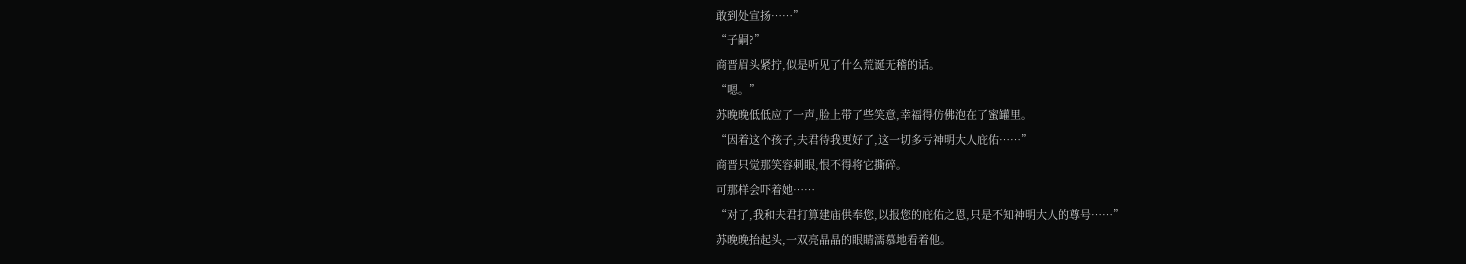敢到处宣扬……”
“子嗣?”
商晋眉头紧拧,似是听见了什么荒诞无稽的话。
“嗯。”
苏晚晚低低应了一声,脸上带了些笑意,幸福得仿佛泡在了蜜罐里。
“因着这个孩子,夫君待我更好了,这一切多亏神明大人庇佑……”
商晋只觉那笑容刺眼,恨不得将它撕碎。
可那样会吓着她……
“对了,我和夫君打算建庙供奉您,以报您的庇佑之恩,只是不知神明大人的尊号……”
苏晚晚抬起头,一双亮晶晶的眼睛濡慕地看着他。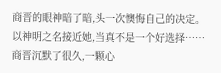商晋的眼神暗了暗,头一次懊悔自己的决定。
以神明之名接近她,当真不是一个好选择……
商晋沉默了很久,一颗心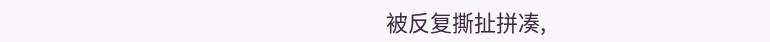被反复撕扯拼凑,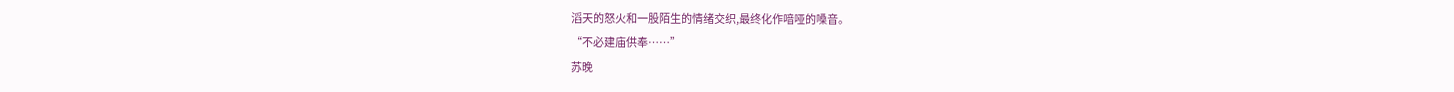滔天的怒火和一股陌生的情绪交织,最终化作喑哑的嗓音。
“不必建庙供奉……”
苏晚